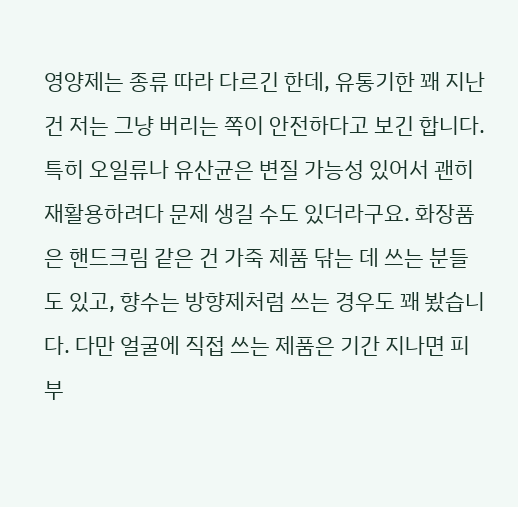영양제는 종류 따라 다르긴 한데, 유통기한 꽤 지난 건 저는 그냥 버리는 쪽이 안전하다고 보긴 합니다. 특히 오일류나 유산균은 변질 가능성 있어서 괜히 재활용하려다 문제 생길 수도 있더라구요. 화장품은 핸드크림 같은 건 가죽 제품 닦는 데 쓰는 분들도 있고, 향수는 방향제처럼 쓰는 경우도 꽤 봤습니다. 다만 얼굴에 직접 쓰는 제품은 기간 지나면 피부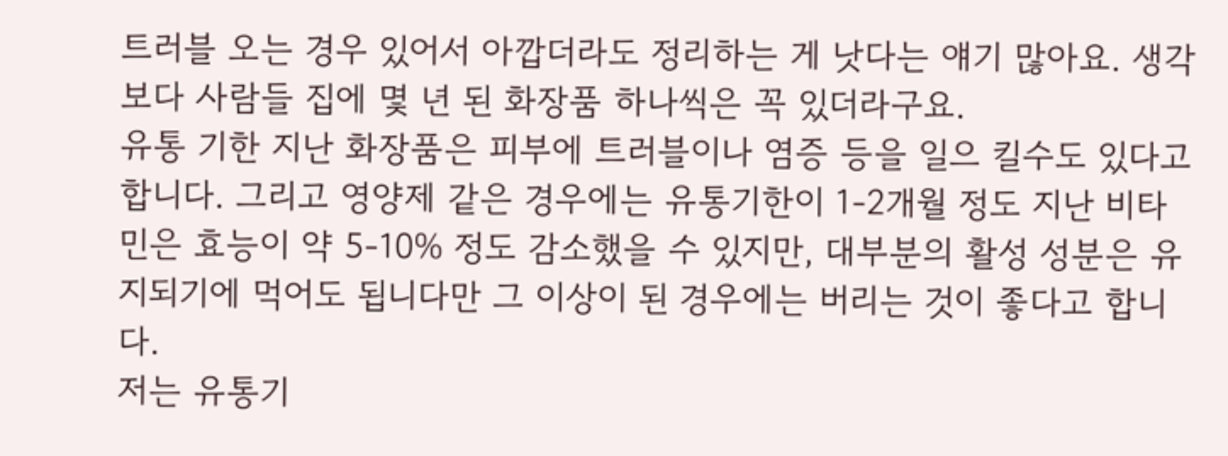트러블 오는 경우 있어서 아깝더라도 정리하는 게 낫다는 얘기 많아요. 생각보다 사람들 집에 몇 년 된 화장품 하나씩은 꼭 있더라구요.
유통 기한 지난 화장품은 피부에 트러블이나 염증 등을 일으 킬수도 있다고 합니다. 그리고 영양제 같은 경우에는 유통기한이 1-2개월 정도 지난 비타민은 효능이 약 5-10% 정도 감소했을 수 있지만, 대부분의 활성 성분은 유지되기에 먹어도 됩니다만 그 이상이 된 경우에는 버리는 것이 좋다고 합니다.
저는 유통기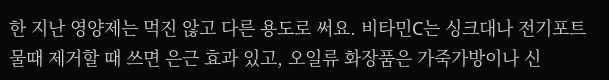한 지난 영양제는 먹진 않고 다른 용도로 써요. 비타민C는 싱크대나 전기포트 물때 제거할 때 쓰면 은근 효과 있고, 오일류 화장품은 가죽가방이나 신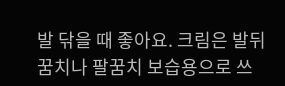발 닦을 때 좋아요. 크림은 발뒤꿈치나 팔꿈치 보습용으로 쓰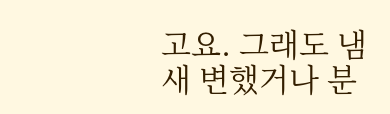고요. 그래도 냄새 변했거나 분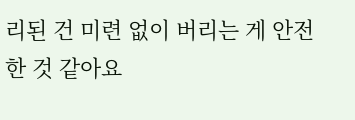리된 건 미련 없이 버리는 게 안전한 것 같아요